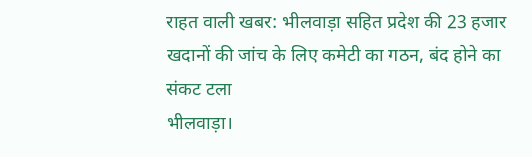राहत वाली खबर: भीलवाड़ा सहित प्रदेश की 23 हजार खदानों की जांच के लिए कमेटी का गठन, बंद होने का संकट टला
भीलवाड़ा।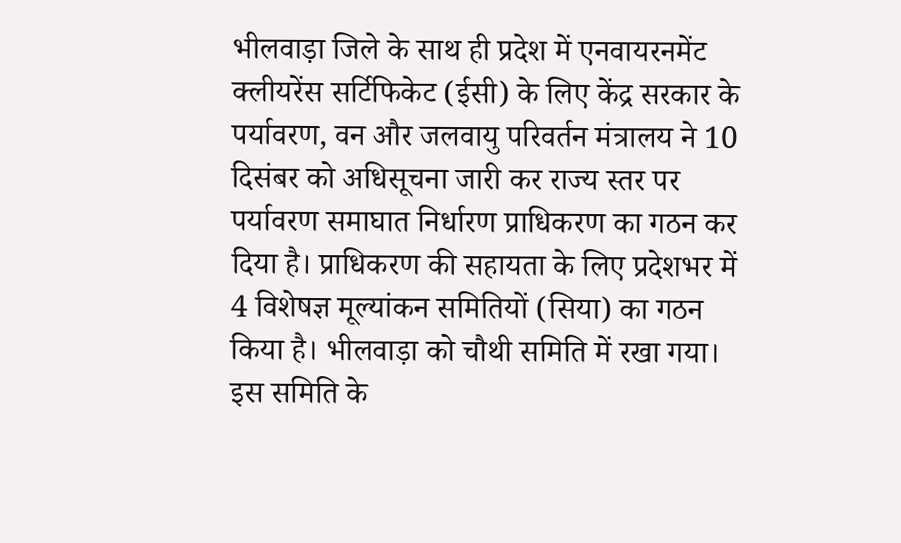भीलवाड़ा जिले के साथ ही प्रदेश में एनवायरनमेंट क्लीयरेंस सर्टिफिकेट (ईसी) के लिए केंद्र सरकार के पर्यावरण, वन और जलवायु परिवर्तन मंत्रालय ने 10 दिसंबर को अधिसूचना जारी कर राज्य स्तर पर पर्यावरण समाघात निर्धारण प्राधिकरण का गठन कर दिया है। प्राधिकरण की सहायता के लिए प्रदेशभर में 4 विशेषज्ञ मूल्यांकन समितियों (सिया) का गठन किया है। भीलवाड़ा को चौथी समिति में रखा गया।
इस समिति के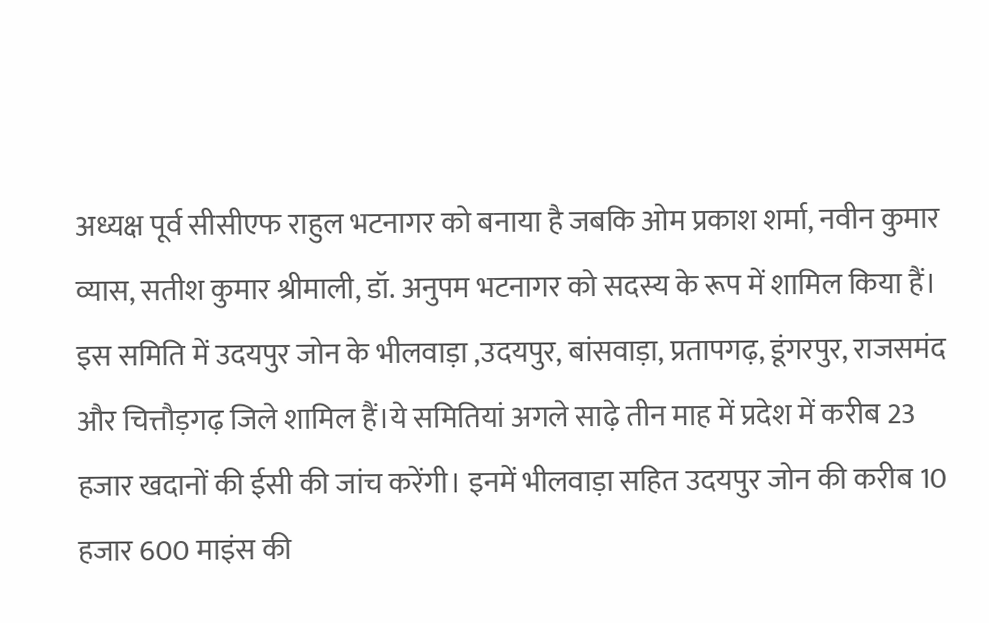अध्यक्ष पूर्व सीसीएफ राहुल भटनागर को बनाया है जबकि ओम प्रकाश शर्मा, नवीन कुमार व्यास, सतीश कुमार श्रीमाली, डॉ. अनुपम भटनागर को सदस्य के रूप में शामिल किया हैं। इस समिति में उदयपुर जोन के भीलवाड़ा ,उदयपुर, बांसवाड़ा, प्रतापगढ़, डूंगरपुर, राजसमंद और चित्तौड़गढ़ जिले शामिल हैं।ये समितियां अगले साढ़े तीन माह में प्रदेश में करीब 23 हजार खदानों की ईसी की जांच करेंगी। इनमें भीलवाड़ा सहित उदयपुर जोन की करीब 10 हजार 600 माइंस की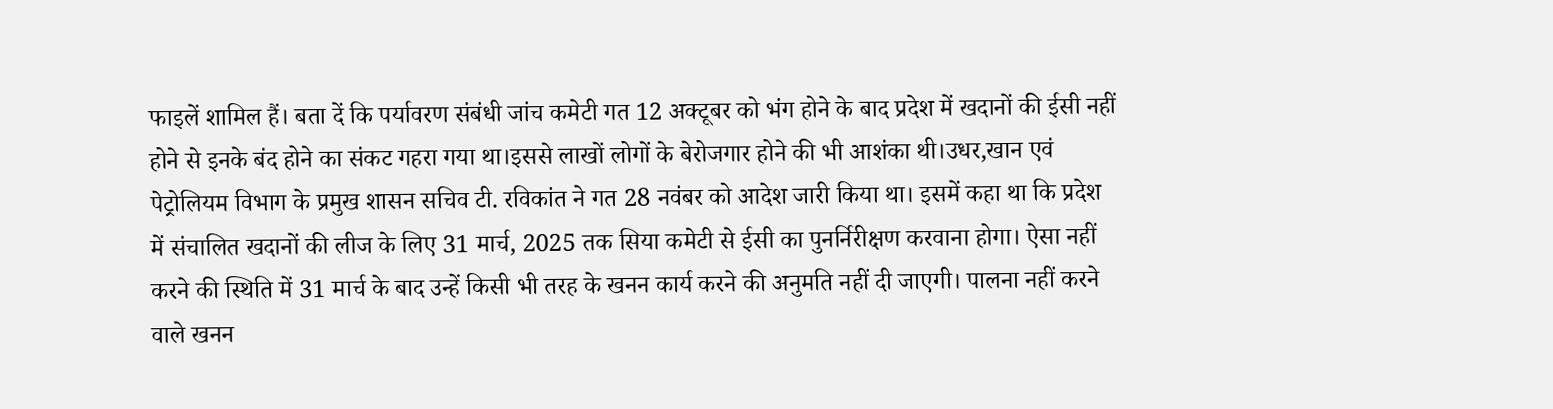फाइलें शामिल हैं। बता दें कि पर्यावरण संबंधी जांच कमेटी गत 12 अक्टूबर को भंग होने के बाद प्रदेश में खदानों की ईसी नहीं होने से इनके बंद होने का संकट गहरा गया था।इससे लाखों लोगों के बेरोजगार होने की भी आशंका थी।उधर,खान एवं पेट्रोलियम विभाग के प्रमुख शासन सचिव टी. रविकांत ने गत 28 नवंबर को आदेश जारी किया था। इसमें कहा था कि प्रदेश में संचालित खदानों की लीज के लिए 31 मार्च, 2025 तक सिया कमेटी से ईसी का पुनर्निरीक्षण करवाना होगा। ऐसा नहीं करने की स्थिति में 31 मार्च के बाद उन्हें किसी भी तरह के खनन कार्य करने की अनुमति नहीं दी जाएगी। पालना नहीं करने वाले खनन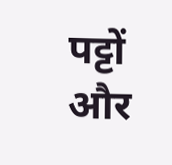पट्टों और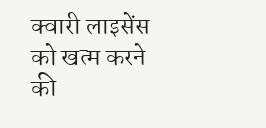क्वारी लाइसेंस को खत्म करने की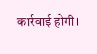कार्रवाई होगी।